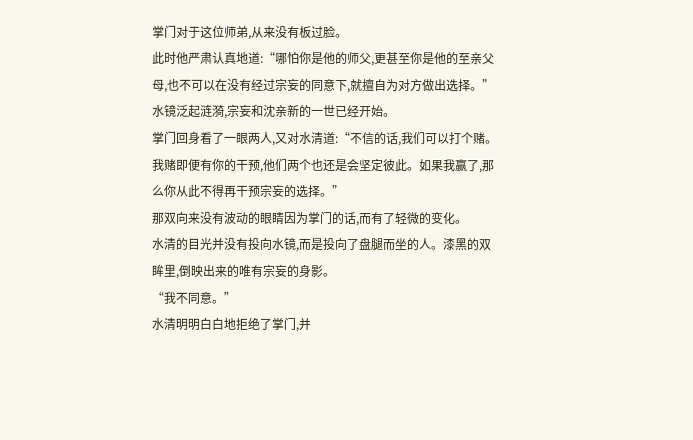掌门对于这位师弟,从来没有板过脸。
此时他严肃认真地道:“哪怕你是他的师父,更甚至你是他的至亲父母,也不可以在没有经过宗妄的同意下,就擅自为对方做出选择。”
水镜泛起涟漪,宗妄和沈亲新的一世已经开始。
掌门回身看了一眼两人,又对水清道:“不信的话,我们可以打个赌。我赌即便有你的干预,他们两个也还是会坚定彼此。如果我赢了,那么你从此不得再干预宗妄的选择。”
那双向来没有波动的眼睛因为掌门的话,而有了轻微的变化。
水清的目光并没有投向水镜,而是投向了盘腿而坐的人。漆黑的双眸里,倒映出来的唯有宗妄的身影。
“我不同意。”
水清明明白白地拒绝了掌门,并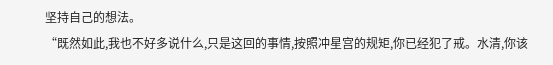坚持自己的想法。
“既然如此,我也不好多说什么,只是这回的事情,按照冲星宫的规矩,你已经犯了戒。水清,你该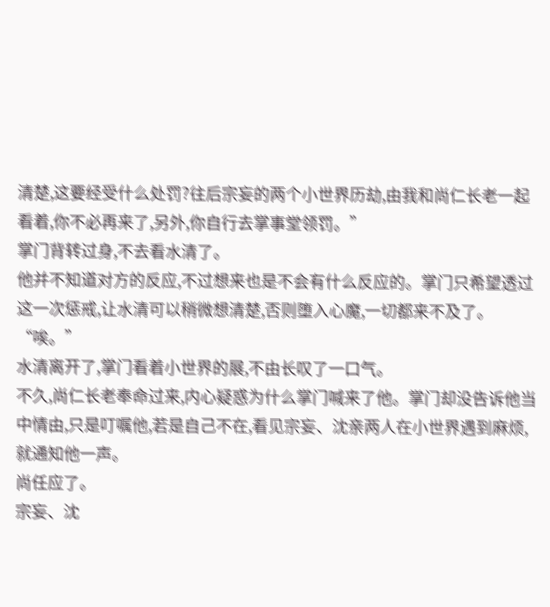清楚,这要经受什么处罚?往后宗妄的两个小世界历劫,由我和尚仁长老一起看着,你不必再来了,另外,你自行去掌事堂领罚。”
掌门背转过身,不去看水清了。
他并不知道对方的反应,不过想来也是不会有什么反应的。掌门只希望透过这一次惩戒,让水清可以稍微想清楚,否则堕入心魔,一切都来不及了。
“唉。”
水清离开了,掌门看着小世界的展,不由长叹了一口气。
不久,尚仁长老奉命过来,内心疑惑为什么掌门喊来了他。掌门却没告诉他当中情由,只是叮嘱他,若是自己不在,看见宗妄、沈亲两人在小世界遇到麻烦,就通知他一声。
尚任应了。
宗妄、沈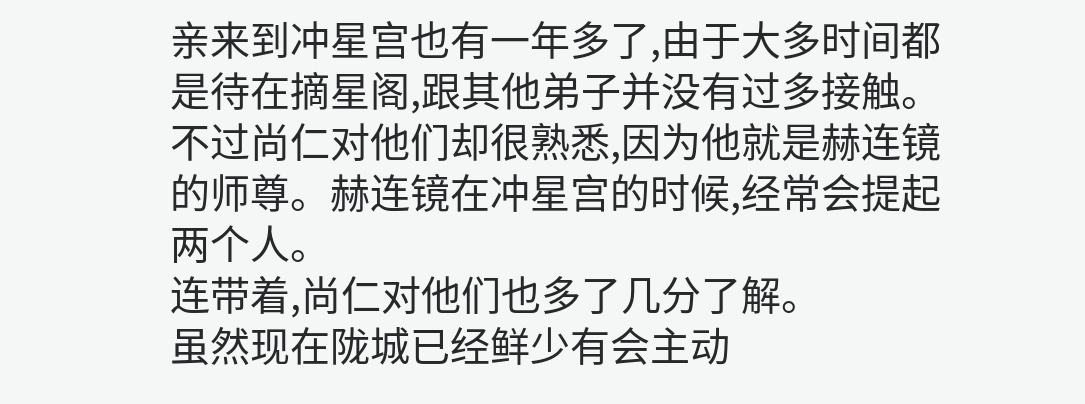亲来到冲星宫也有一年多了,由于大多时间都是待在摘星阁,跟其他弟子并没有过多接触。
不过尚仁对他们却很熟悉,因为他就是赫连镜的师尊。赫连镜在冲星宫的时候,经常会提起两个人。
连带着,尚仁对他们也多了几分了解。
虽然现在陇城已经鲜少有会主动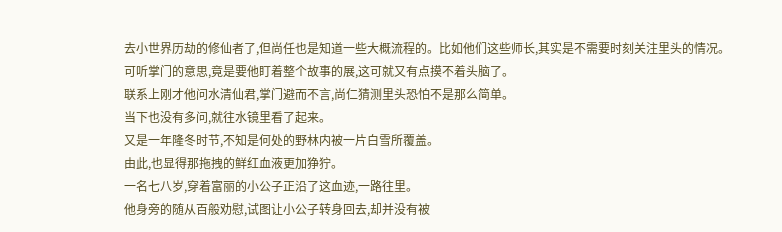去小世界历劫的修仙者了,但尚任也是知道一些大概流程的。比如他们这些师长,其实是不需要时刻关注里头的情况。
可听掌门的意思,竟是要他盯着整个故事的展,这可就又有点摸不着头脑了。
联系上刚才他问水清仙君,掌门避而不言,尚仁猜测里头恐怕不是那么简单。
当下也没有多问,就往水镜里看了起来。
又是一年隆冬时节,不知是何处的野林内被一片白雪所覆盖。
由此,也显得那拖拽的鲜红血液更加狰狞。
一名七八岁,穿着富丽的小公子正沿了这血迹,一路往里。
他身旁的随从百般劝慰,试图让小公子转身回去,却并没有被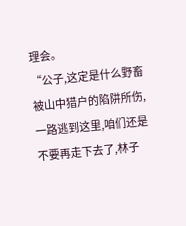理会。
“公子,这定是什么野畜被山中猎户的陷阱所伤,一路逃到这里,咱们还是不要再走下去了,林子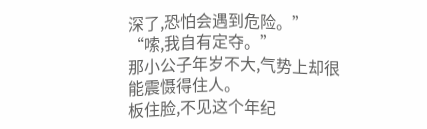深了,恐怕会遇到危险。”
“嗦,我自有定夺。”
那小公子年岁不大,气势上却很能震慑得住人。
板住脸,不见这个年纪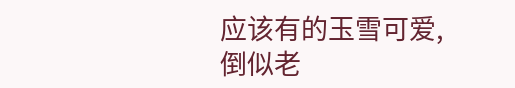应该有的玉雪可爱,倒似老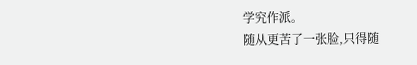学究作派。
随从更苦了一张脸,只得随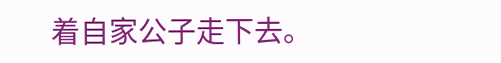着自家公子走下去。